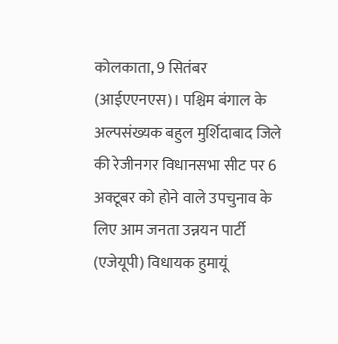कोलकाता, 9 सितंबर (आईएएनएस)। पश्चिम बंगाल के अल्पसंख्यक बहुल मुर्शिदाबाद जिले की रेजीनगर विधानसभा सीट पर 6 अक्टूबर को होने वाले उपचुनाव के लिए आम जनता उन्नयन पार्टी (एजेयूपी) विधायक हुमायूं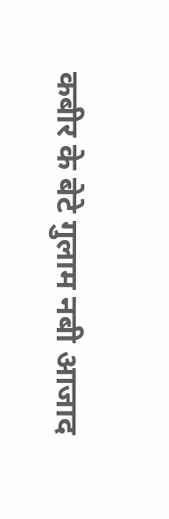कबीर के बेटे गुलाम नबी आजाद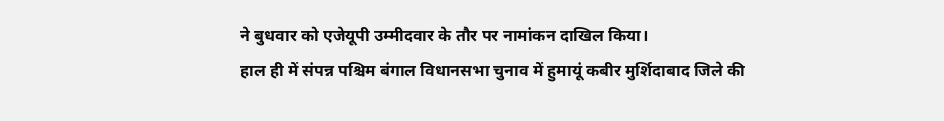ने बुधवार को एजेयूपी उम्मीदवार के तौर पर नामांकन दाखिल किया।
हाल ही में संपन्न पश्चिम बंगाल विधानसभा चुनाव में हुमायूं कबीर मुर्शिदाबाद जिले की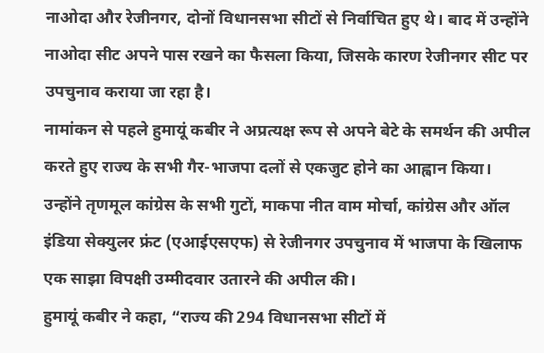नाओदा और रेजीनगर, दोनों विधानसभा सीटों से निर्वाचित हुए थे। बाद में उन्होंने नाओदा सीट अपने पास रखने का फैसला किया, जिसके कारण रेजीनगर सीट पर उपचुनाव कराया जा रहा है।
नामांकन से पहले हुमायूं कबीर ने अप्रत्यक्ष रूप से अपने बेटे के समर्थन की अपील करते हुए राज्य के सभी गैर-भाजपा दलों से एकजुट होने का आह्वान किया। उन्होंने तृणमूल कांग्रेस के सभी गुटों, माकपा नीत वाम मोर्चा, कांग्रेस और ऑल इंडिया सेक्युलर फ्रंट (एआईएसएफ) से रेजीनगर उपचुनाव में भाजपा के खिलाफ एक साझा विपक्षी उम्मीदवार उतारने की अपील की।
हुमायूं कबीर ने कहा, “राज्य की 294 विधानसभा सीटों में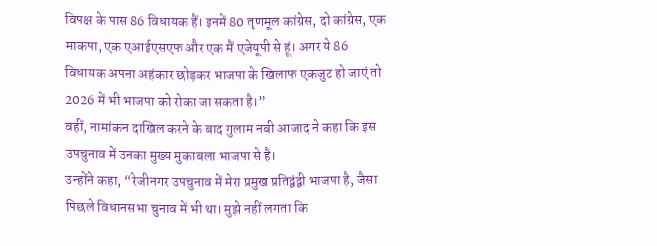विपक्ष के पास 86 विधायक हैं। इनमें 80 तृणमूल कांग्रेस, दो कांग्रेस, एक माकपा, एक एआईएसएफ और एक मैं एजेयूपी से हूं। अगर ये 86 विधायक अपना अहंकार छोड़कर भाजपा के खिलाफ एकजुट हो जाएं तो 2026 में भी भाजपा को रोका जा सकता है।”
वहीं, नामांकन दाखिल करने के बाद गुलाम नबी आजाद ने कहा कि इस उपचुनाव में उनका मुख्य मुकाबला भाजपा से है।
उन्होंने कहा, “रेजीनगर उपचुनाव में मेरा प्रमुख प्रतिद्वंद्वी भाजपा है, जैसा पिछले विधानसभा चुनाव में भी था। मुझे नहीं लगता कि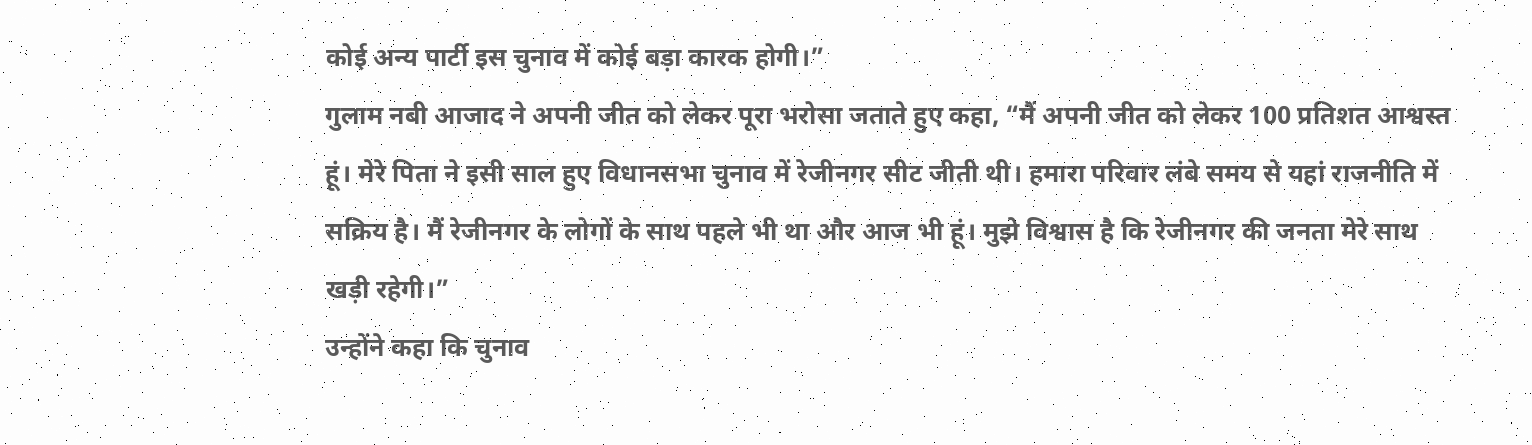कोई अन्य पार्टी इस चुनाव में कोई बड़ा कारक होगी।”
गुलाम नबी आजाद ने अपनी जीत को लेकर पूरा भरोसा जताते हुए कहा, “मैं अपनी जीत को लेकर 100 प्रतिशत आश्वस्त हूं। मेरे पिता ने इसी साल हुए विधानसभा चुनाव में रेजीनगर सीट जीती थी। हमारा परिवार लंबे समय से यहां राजनीति में सक्रिय है। मैं रेजीनगर के लोगों के साथ पहले भी था और आज भी हूं। मुझे विश्वास है कि रेजीनगर की जनता मेरे साथ खड़ी रहेगी।”
उन्होंने कहा कि चुनाव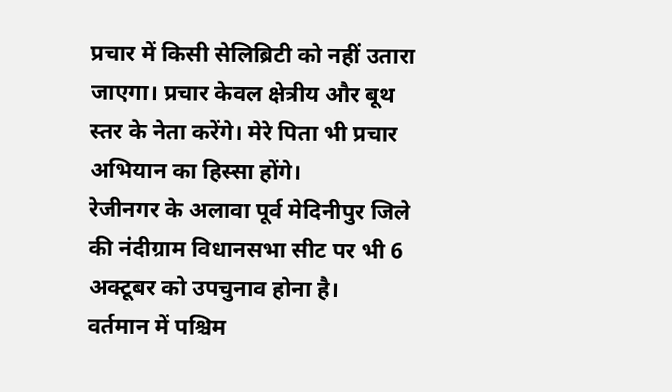प्रचार में किसी सेलिब्रिटी को नहीं उतारा जाएगा। प्रचार केवल क्षेत्रीय और बूथ स्तर के नेता करेंगे। मेरे पिता भी प्रचार अभियान का हिस्सा होंगे।
रेजीनगर के अलावा पूर्व मेदिनीपुर जिले की नंदीग्राम विधानसभा सीट पर भी 6 अक्टूबर को उपचुनाव होना है।
वर्तमान में पश्चिम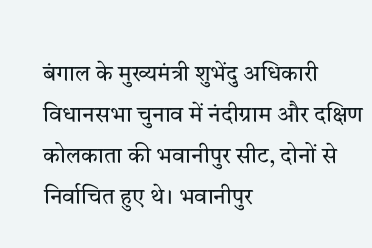बंगाल के मुख्यमंत्री शुभेंदु अधिकारी विधानसभा चुनाव में नंदीग्राम और दक्षिण कोलकाता की भवानीपुर सीट, दोनों से निर्वाचित हुए थे। भवानीपुर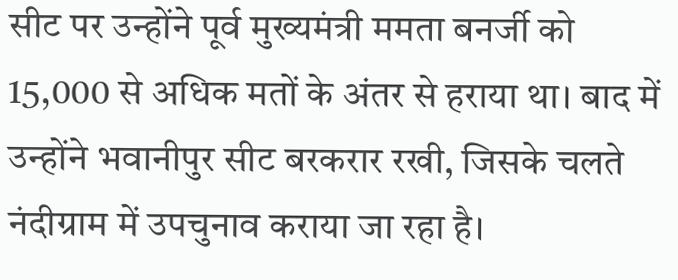सीट पर उन्होंने पूर्व मुख्यमंत्री ममता बनर्जी को 15,000 से अधिक मतों के अंतर से हराया था। बाद में उन्होंने भवानीपुर सीट बरकरार रखी, जिसके चलते नंदीग्राम में उपचुनाव कराया जा रहा है।